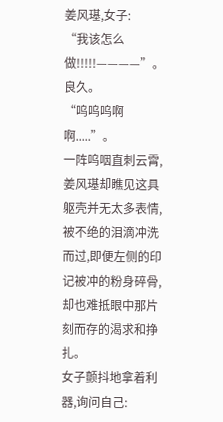姜风璂,女子:
“我该怎么做!!!!!————”。
良久。
“呜呜呜啊啊.....”。
一阵呜咽直刺云霄,姜风璂却瞧见这具躯壳并无太多表情,被不绝的泪滴冲洗而过,即便左侧的印记被冲的粉身碎骨,却也难抵眼中那片刻而存的渴求和挣扎。
女子颤抖地拿着利器,询问自己: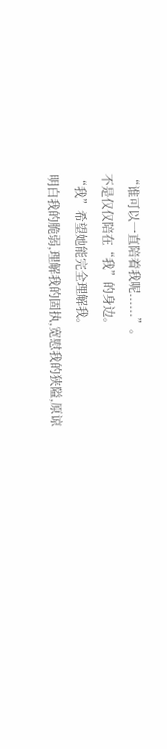“谁可以一直陪着我呢......”。
不是仅仅陪在“我”的身边。
“我”希望她能完全理解我。
明白我的脆弱,理解我的固执,宽慰我的狭隘,原谅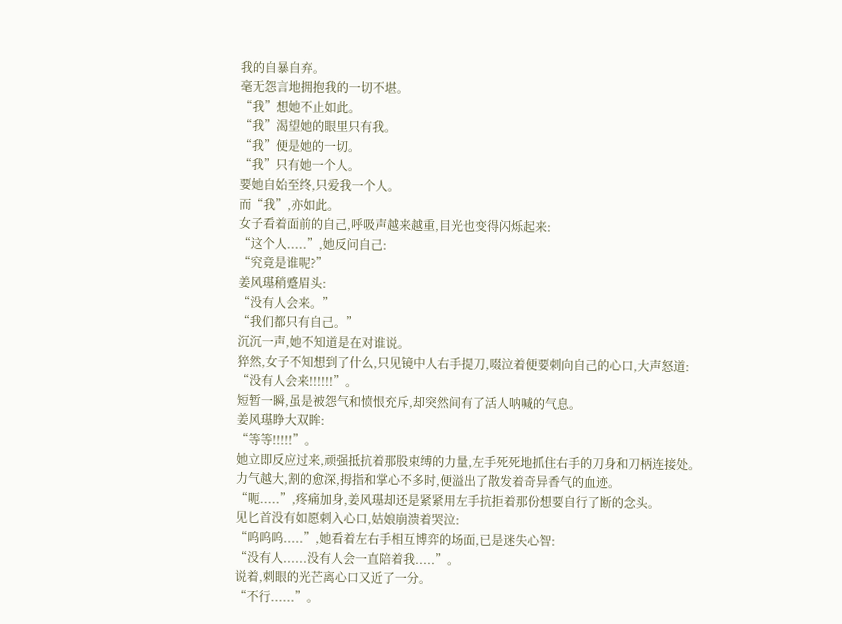我的自暴自弃。
毫无怨言地拥抱我的一切不堪。
“我”想她不止如此。
“我”渴望她的眼里只有我。
“我”便是她的一切。
“我”只有她一个人。
要她自始至终,只爱我一个人。
而“我”,亦如此。
女子看着面前的自己,呼吸声越来越重,目光也变得闪烁起来:
“这个人.....”,她反问自己:
“究竟是谁呢?”
姜风璂稍蹙眉头:
“没有人会来。”
“我们都只有自己。”
沉沉一声,她不知道是在对谁说。
猝然,女子不知想到了什么,只见镜中人右手提刀,啜泣着便要刺向自己的心口,大声怒道:
“没有人会来!!!!!!”。
短暂一瞬,虽是被怨气和愤恨充斥,却突然间有了活人呐喊的气息。
姜风璂睁大双眸:
“等等!!!!!”。
她立即反应过来,顽强抵抗着那股束缚的力量,左手死死地抓住右手的刀身和刀柄连接处。
力气越大,割的愈深,拇指和掌心不多时,便溢出了散发着奇异香气的血迹。
“呃.....”,疼痛加身,姜风璂却还是紧紧用左手抗拒着那份想要自行了断的念头。
见匕首没有如愿刺入心口,姑娘崩溃着哭泣:
“呜呜呜.....”,她看着左右手相互博弈的场面,已是迷失心智:
“没有人......没有人会一直陪着我.....”。
说着,刺眼的光芒离心口又近了一分。
“不行......”。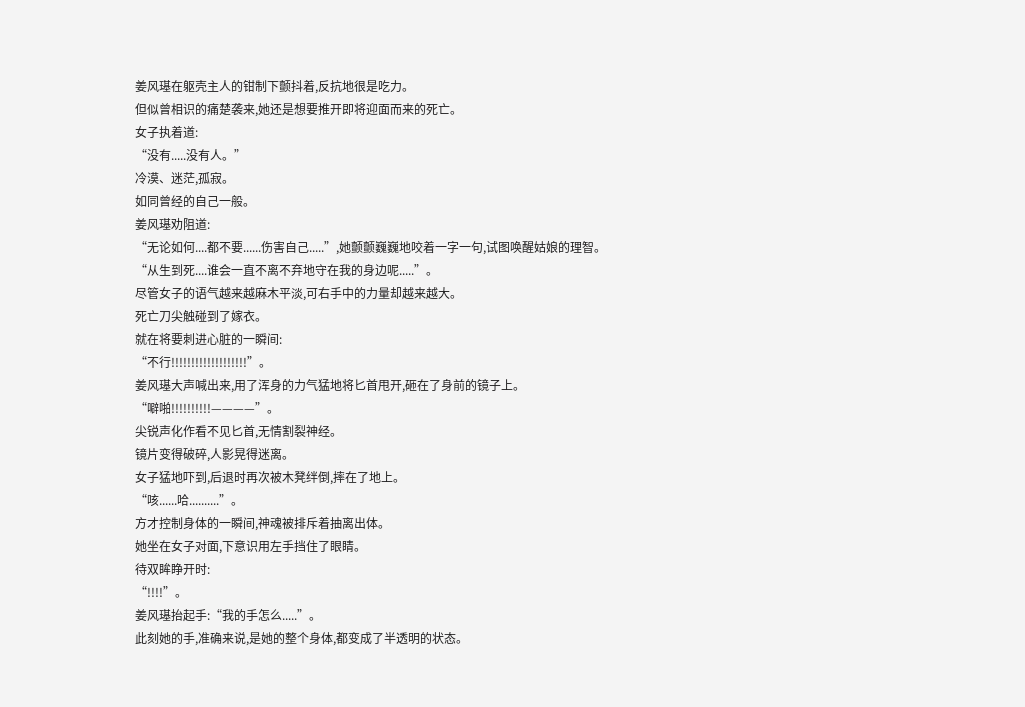姜风璂在躯壳主人的钳制下颤抖着,反抗地很是吃力。
但似曾相识的痛楚袭来,她还是想要推开即将迎面而来的死亡。
女子执着道:
“没有.....没有人。”
冷漠、迷茫,孤寂。
如同曾经的自己一般。
姜风璂劝阻道:
“无论如何....都不要......伤害自己.....”,她颤颤巍巍地咬着一字一句,试图唤醒姑娘的理智。
“从生到死....谁会一直不离不弃地守在我的身边呢.....”。
尽管女子的语气越来越麻木平淡,可右手中的力量却越来越大。
死亡刀尖触碰到了嫁衣。
就在将要刺进心脏的一瞬间:
“不行!!!!!!!!!!!!!!!!!!!”。
姜风璂大声喊出来,用了浑身的力气猛地将匕首甩开,砸在了身前的镜子上。
“噼啪!!!!!!!!!!————”。
尖锐声化作看不见匕首,无情割裂神经。
镜片变得破碎,人影晃得迷离。
女子猛地吓到,后退时再次被木凳绊倒,摔在了地上。
“咳......哈..........”。
方才控制身体的一瞬间,神魂被排斥着抽离出体。
她坐在女子对面,下意识用左手挡住了眼睛。
待双眸睁开时:
“!!!!”。
姜风璂抬起手:“我的手怎么.....”。
此刻她的手,准确来说,是她的整个身体,都变成了半透明的状态。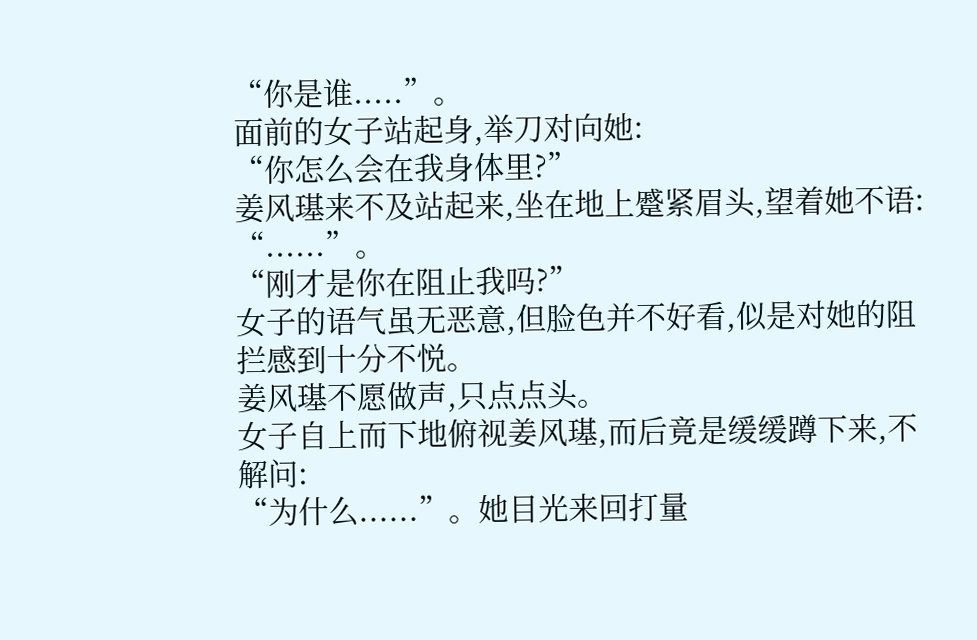“你是谁.....”。
面前的女子站起身,举刀对向她:
“你怎么会在我身体里?”
姜风璂来不及站起来,坐在地上蹙紧眉头,望着她不语:
“......”。
“刚才是你在阻止我吗?”
女子的语气虽无恶意,但脸色并不好看,似是对她的阻拦感到十分不悦。
姜风璂不愿做声,只点点头。
女子自上而下地俯视姜风璂,而后竟是缓缓蹲下来,不解问:
“为什么......”。她目光来回打量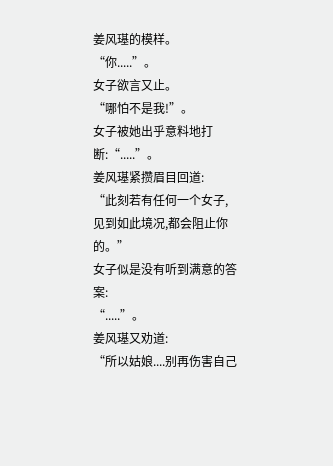姜风璂的模样。
“你.....”。
女子欲言又止。
“哪怕不是我!”。
女子被她出乎意料地打断:“.....”。
姜风璂紧攒眉目回道:
“此刻若有任何一个女子,见到如此境况,都会阻止你的。”
女子似是没有听到满意的答案:
“.....”。
姜风璂又劝道:
“所以姑娘....别再伤害自己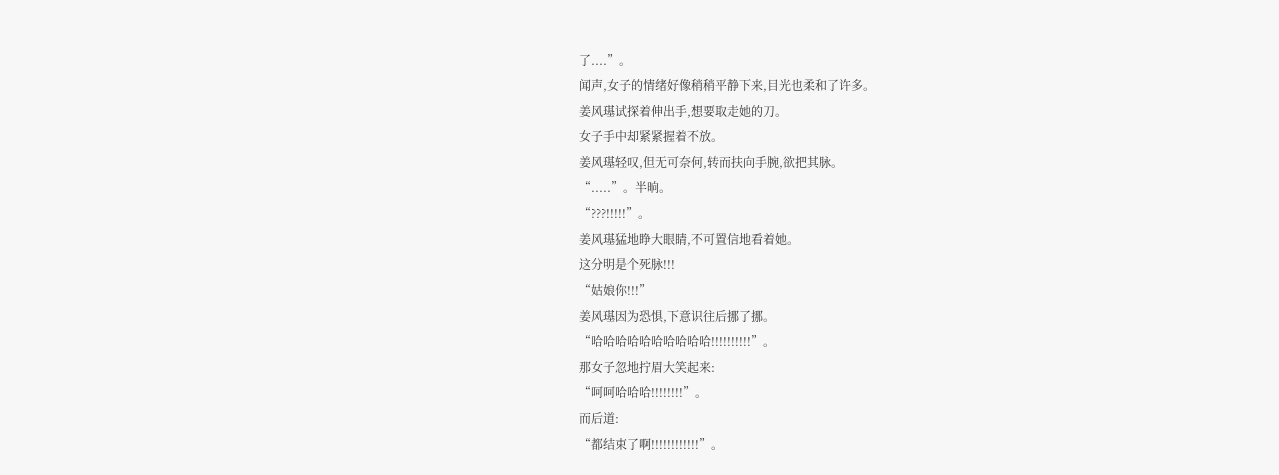了....”。
闻声,女子的情绪好像稍稍平静下来,目光也柔和了许多。
姜风璂试探着伸出手,想要取走她的刀。
女子手中却紧紧握着不放。
姜风璂轻叹,但无可奈何,转而扶向手腕,欲把其脉。
“.....”。半晌。
“???!!!!!”。
姜风璂猛地睁大眼睛,不可置信地看着她。
这分明是个死脉!!!
“姑娘你!!!”
姜风璂因为恐惧,下意识往后挪了挪。
“哈哈哈哈哈哈哈哈哈哈!!!!!!!!!!”。
那女子忽地拧眉大笑起来:
“呵呵哈哈哈!!!!!!!!”。
而后道:
“都结束了啊!!!!!!!!!!!!”。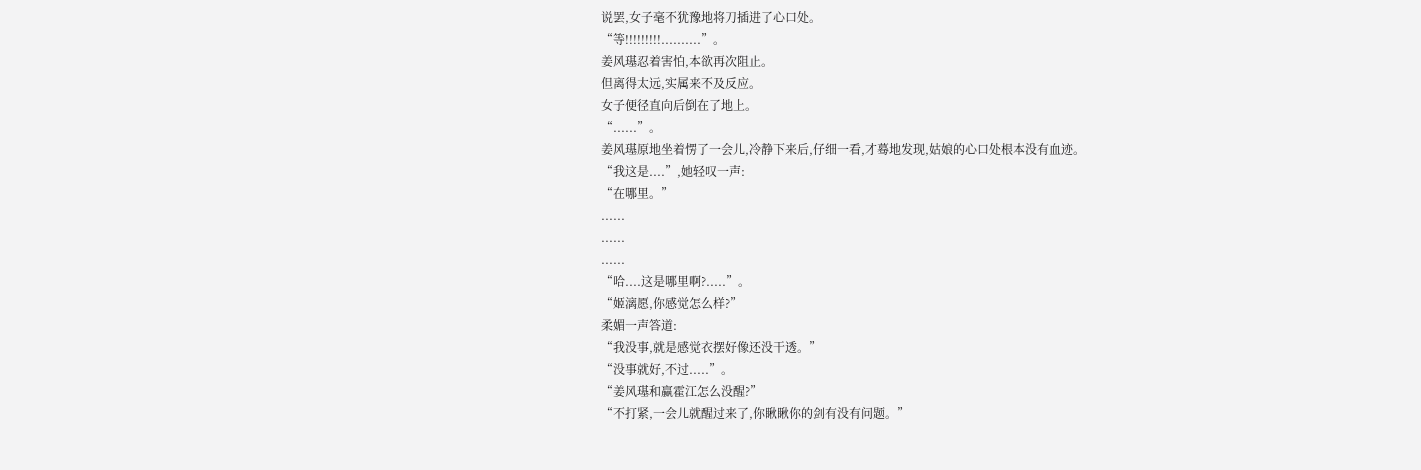说罢,女子毫不犹豫地将刀插进了心口处。
“等!!!!!!!!!..........”。
姜风璂忍着害怕,本欲再次阻止。
但离得太远,实属来不及反应。
女子便径直向后倒在了地上。
“......”。
姜风璂原地坐着愣了一会儿,冷静下来后,仔细一看,才蓦地发现,姑娘的心口处根本没有血迹。
“我这是....”,她轻叹一声:
“在哪里。”
......
......
......
“哈....这是哪里啊?.....”。
“姬漓愿,你感觉怎么样?”
柔媚一声答道:
“我没事,就是感觉衣摆好像还没干透。”
“没事就好,不过.....”。
“姜风璂和赢霍江怎么没醒?”
“不打紧,一会儿就醒过来了,你瞅瞅你的剑有没有问题。”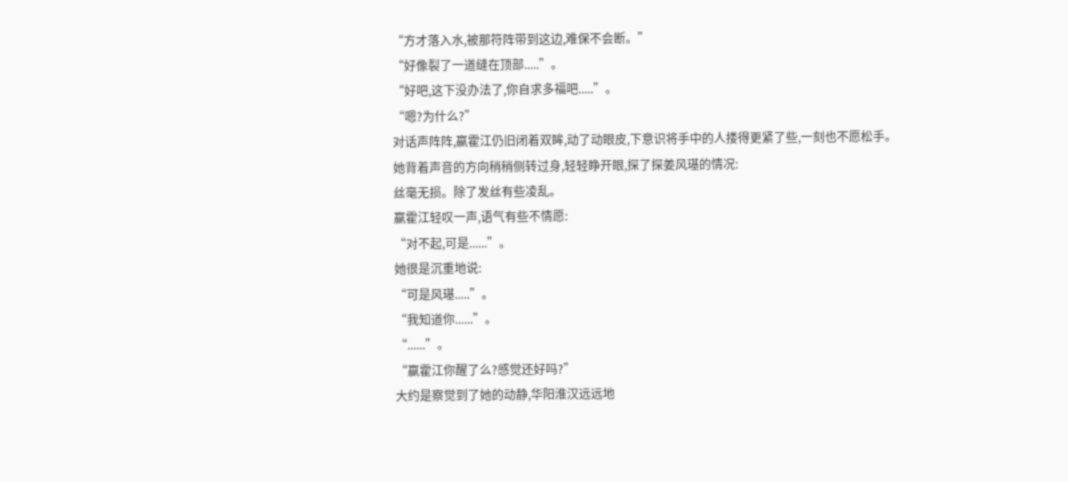“方才落入水,被那符阵带到这边,难保不会断。”
“好像裂了一道缝在顶部.....”。
“好吧,这下没办法了,你自求多福吧.....”。
“嗯?为什么?”
对话声阵阵,嬴霍江仍旧闭着双眸,动了动眼皮,下意识将手中的人搂得更紧了些,一刻也不愿松手。
她背着声音的方向稍稍侧转过身,轻轻睁开眼,探了探姜风璂的情况:
丝毫无损。除了发丝有些凌乱。
嬴霍江轻叹一声,语气有些不情愿:
“对不起,可是......”。
她很是沉重地说:
“可是风璂.....”。
“我知道你......”。
“......”。
“嬴霍江你醒了么?感觉还好吗?”
大约是察觉到了她的动静,华阳淮汉远远地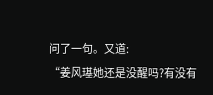问了一句。又道:
“姜风璂她还是没醒吗?有没有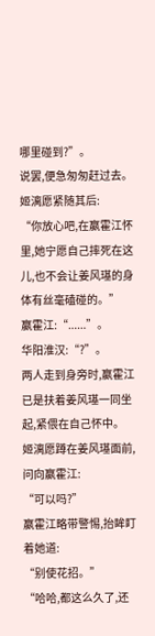哪里碰到?”。
说罢,便急匆匆赶过去。
姬漓愿紧随其后:
“你放心吧,在嬴霍江怀里,她宁愿自己摔死在这儿,也不会让姜风璂的身体有丝毫磕碰的。”
嬴霍江:“......”。
华阳淮汉:“?”。
两人走到身旁时,嬴霍江已是扶着姜风璂一同坐起,紧偎在自己怀中。
姬漓愿蹲在姜风璂面前,问向嬴霍江:
“可以吗?”
嬴霍江略带警惕,抬眸盯着她道:
“别使花招。”
“哈哈,都这么久了,还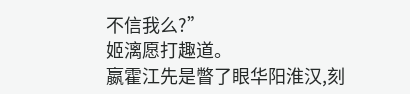不信我么?”
姬漓愿打趣道。
嬴霍江先是瞥了眼华阳淮汉,刻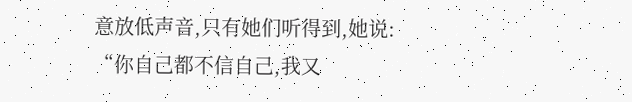意放低声音,只有她们听得到,她说:
“你自己都不信自己,我又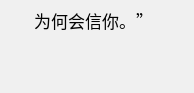为何会信你。”